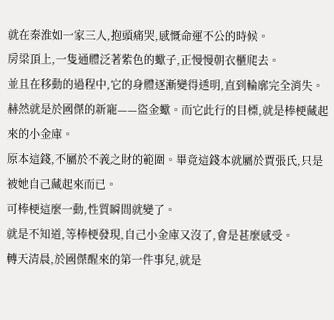就在秦淮如一家三人,抱頭痛哭,感慨命運不公的時候。
房梁頂上,一隻通體泛著紫色的蠍子,正慢慢朝衣櫃爬去。
並且在移動的過程中,它的身體逐漸變得透明,直到輪廓完全消失。
赫然就是於國傑的新寵——盜金蠍。而它此行的目標,就是棒梗藏起來的小金庫。
原本這錢,不屬於不義之財的範圍。畢竟這錢本就屬於賈張氏,只是被她自己藏起來而已。
可棒梗這麼一動,性質瞬間就變了。
就是不知道,等棒梗發現,自己小金庫又沒了,會是甚麼感受。
轉天清晨,於國傑醒來的第一件事兒,就是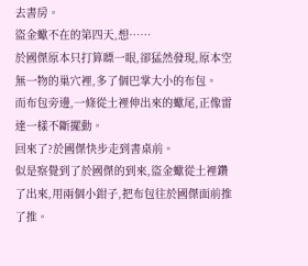去書房。
盜金蠍不在的第四天,想……
於國傑原本只打算瞟一眼,卻猛然發現,原本空無一物的巢穴裡,多了個巴掌大小的布包。
而布包旁邊,一條從土裡伸出來的蠍尾,正像雷達一樣不斷擺動。
回來了?於國傑快步走到書桌前。
似是察覺到了於國傑的到來,盜金蠍從土裡鑽了出來,用兩個小鉗子,把布包往於國傑面前推了推。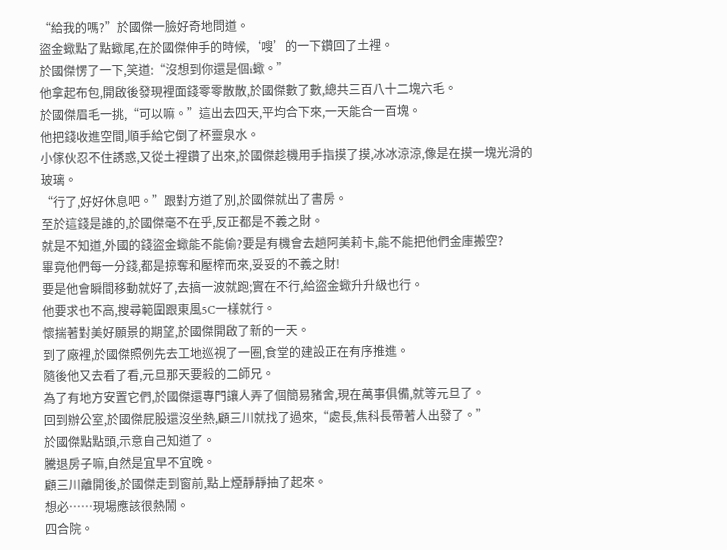“給我的嗎?”於國傑一臉好奇地問道。
盜金蠍點了點蠍尾,在於國傑伸手的時候,‘嗖’的一下鑽回了土裡。
於國傑愣了一下,笑道:“沒想到你還是個i蠍。”
他拿起布包,開啟後發現裡面錢零零散散,於國傑數了數,總共三百八十二塊六毛。
於國傑眉毛一挑,“可以嘛。”這出去四天,平均合下來,一天能合一百塊。
他把錢收進空間,順手給它倒了杯靈泉水。
小傢伙忍不住誘惑,又從土裡鑽了出來,於國傑趁機用手指摸了摸,冰冰涼涼,像是在摸一塊光滑的玻璃。
“行了,好好休息吧。”跟對方道了別,於國傑就出了書房。
至於這錢是誰的,於國傑毫不在乎,反正都是不義之財。
就是不知道,外國的錢盜金蠍能不能偷?要是有機會去趟阿美莉卡,能不能把他們金庫搬空?
畢竟他們每一分錢,都是掠奪和壓榨而來,妥妥的不義之財!
要是他會瞬間移動就好了,去搞一波就跑;實在不行,給盜金蠍升升級也行。
他要求也不高,搜尋範圍跟東風5C一樣就行。
懷揣著對美好願景的期望,於國傑開啟了新的一天。
到了廠裡,於國傑照例先去工地巡視了一圈,食堂的建設正在有序推進。
隨後他又去看了看,元旦那天要殺的二師兄。
為了有地方安置它們,於國傑還專門讓人弄了個簡易豬舍,現在萬事俱備,就等元旦了。
回到辦公室,於國傑屁股還沒坐熱,顧三川就找了過來,“處長,焦科長帶著人出發了。”
於國傑點點頭,示意自己知道了。
騰退房子嘛,自然是宜早不宜晚。
顧三川離開後,於國傑走到窗前,點上煙靜靜抽了起來。
想必……現場應該很熱鬧。
四合院。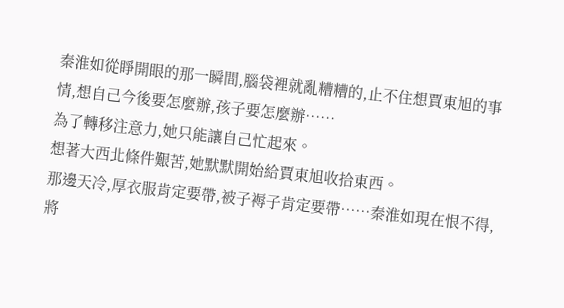秦淮如從睜開眼的那一瞬間,腦袋裡就亂糟糟的,止不住想賈東旭的事情,想自己今後要怎麼辦,孩子要怎麼辦……
為了轉移注意力,她只能讓自己忙起來。
想著大西北條件艱苦,她默默開始給賈東旭收拾東西。
那邊天冷,厚衣服肯定要帶,被子褥子肯定要帶……秦淮如現在恨不得,將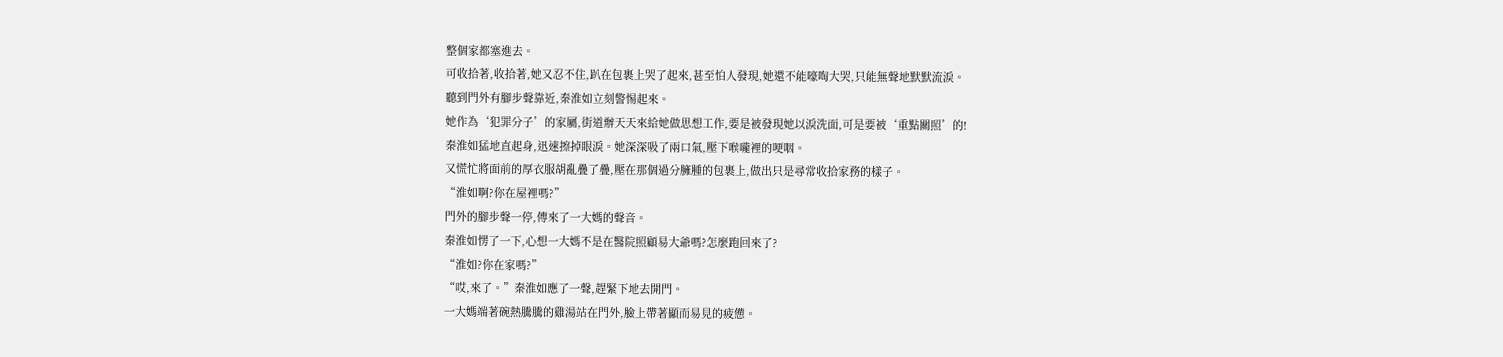整個家都塞進去。
可收拾著,收拾著,她又忍不住,趴在包裹上哭了起來,甚至怕人發現,她還不能嚎啕大哭,只能無聲地默默流淚。
聽到門外有腳步聲靠近,秦淮如立刻警惕起來。
她作為‘犯罪分子’的家屬,街道辦天天來給她做思想工作,要是被發現她以淚洗面,可是要被‘重點關照’的!
秦淮如猛地直起身,迅速擦掉眼淚。她深深吸了兩口氣,壓下喉嚨裡的哽咽。
又慌忙將面前的厚衣服胡亂疊了疊,壓在那個過分臃腫的包裹上,做出只是尋常收拾家務的樣子。
“淮如啊?你在屋裡嗎?”
門外的腳步聲一停,傳來了一大媽的聲音。
秦淮如愣了一下,心想一大媽不是在醫院照顧易大爺嗎?怎麼跑回來了?
“淮如?你在家嗎?”
“哎,來了。”秦淮如應了一聲,趕緊下地去開門。
一大媽端著碗熱騰騰的雞湯站在門外,臉上帶著顯而易見的疲憊。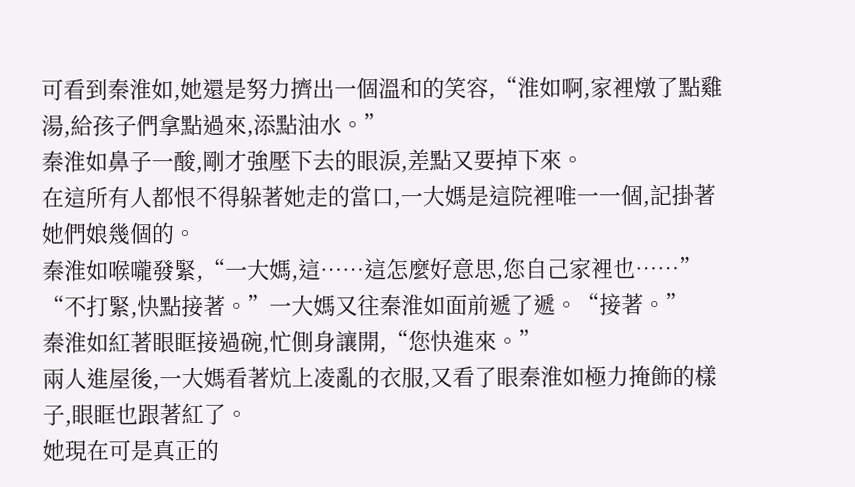可看到秦淮如,她還是努力擠出一個溫和的笑容,“淮如啊,家裡燉了點雞湯,給孩子們拿點過來,添點油水。”
秦淮如鼻子一酸,剛才強壓下去的眼淚,差點又要掉下來。
在這所有人都恨不得躲著她走的當口,一大媽是這院裡唯一一個,記掛著她們娘幾個的。
秦淮如喉嚨發緊,“一大媽,這……這怎麼好意思,您自己家裡也……”
“不打緊,快點接著。”一大媽又往秦淮如面前遞了遞。“接著。”
秦淮如紅著眼眶接過碗,忙側身讓開,“您快進來。”
兩人進屋後,一大媽看著炕上凌亂的衣服,又看了眼秦淮如極力掩飾的樣子,眼眶也跟著紅了。
她現在可是真正的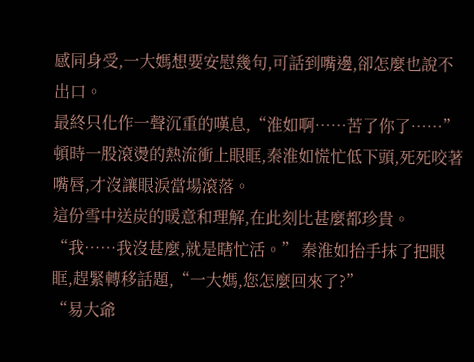感同身受,一大媽想要安慰幾句,可話到嘴邊,卻怎麼也說不出口。
最終只化作一聲沉重的嘆息,“淮如啊……苦了你了……”
頓時一股滾燙的熱流衝上眼眶,秦淮如慌忙低下頭,死死咬著嘴唇,才沒讓眼淚當場滾落。
這份雪中送炭的暖意和理解,在此刻比甚麼都珍貴。
“我……我沒甚麼,就是瞎忙活。” 秦淮如抬手抹了把眼眶,趕緊轉移話題,“一大媽,您怎麼回來了?”
“易大爺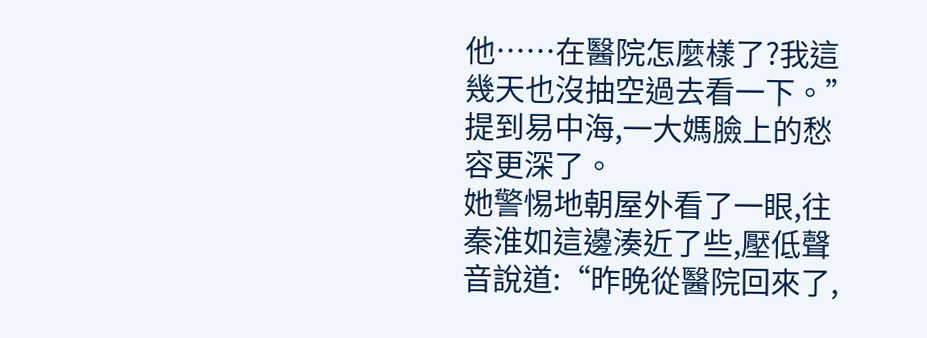他……在醫院怎麼樣了?我這幾天也沒抽空過去看一下。”
提到易中海,一大媽臉上的愁容更深了。
她警惕地朝屋外看了一眼,往秦淮如這邊湊近了些,壓低聲音說道:“昨晚從醫院回來了,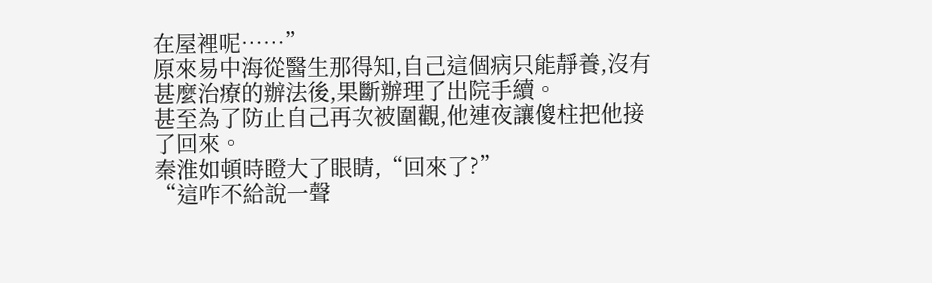在屋裡呢……”
原來易中海從醫生那得知,自己這個病只能靜養,沒有甚麼治療的辦法後,果斷辦理了出院手續。
甚至為了防止自己再次被圍觀,他連夜讓傻柱把他接了回來。
秦淮如頓時瞪大了眼睛,“回來了?”
“這咋不給說一聲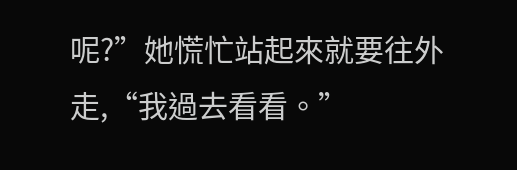呢?”她慌忙站起來就要往外走,“我過去看看。”